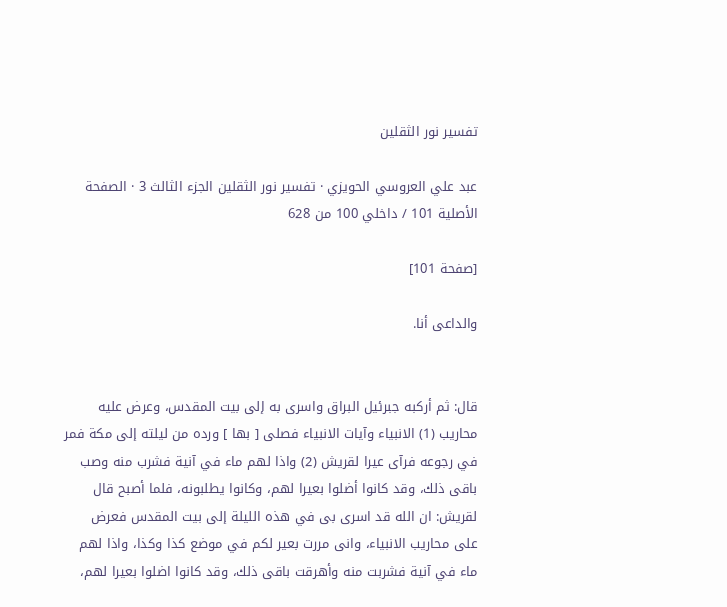تفسير نور الثقلين

عبد علي العروسي الحويزي · تفسير نور الثقلين الجزء الثالث 3 · الصفحة الأصلية 101 / داخلي 100 من 628

[صفحة 101]

والداعى أنا.


قال: ثم أركبه جبرئيل البراق واسرى به إلى بيت المقدس، وعرض عليه محاريب (1) الانبياء وآيات الانبياء فصلى [ بها ] ورده من ليلته إلى مكة فمر في رجوعه فرآى عيرا لقريش (2) واذا لهم ماء في آنية فشرب منه وصب باقى ذلك، وقد كانوا أضلوا بعيرا لهم، وكانوا يطلبونه، فلما أصبح قال لقريش: ان الله قد اسرى بى في هذه الليلة إلى بيت المقدس فعرض على محاريب الانبياء، وانى مررت بعير لكم في موضع كذا وكذا، واذا لهم ماء في آنية فشربت منه وأهرقت باقى ذلك، وقد كانوا اضلوا بعيرا لهم،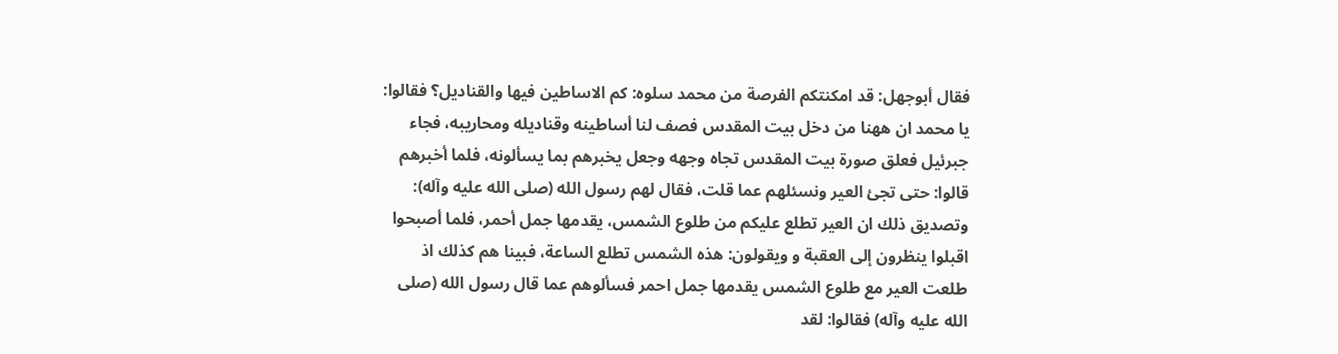فقال أبوجهل: قد امكنتكم الفرصة من محمد سلوه: كم الاساطين فيها والقناديل؟ فقالوا: يا محمد ان ههنا من دخل بيت المقدس فصف لنا أساطينه وقناديله ومحاريبه، فجاء جبرئيل فعلق صورة بيت المقدس تجاه وجهه وجعل يخبرهم بما يسألونه، فلما أخبرهم قالوا: حتى تجئ العير ونسئلهم عما قلت، فقال لهم رسول الله (صلى الله عليه وآله): وتصديق ذلك ان العير تطلع عليكم من طلوع الشمس، يقدمها جمل أحمر، فلما أصبحوا اقبلوا ينظرون إلى العقبة و ويقولون: هذه الشمس تطلع الساعة، فبينا هم كذلك اذ طلعت العير مع طلوع الشمس يقدمها جمل احمر فسألوهم عما قال رسول الله (صلى الله عليه وآله) فقالوا: لقد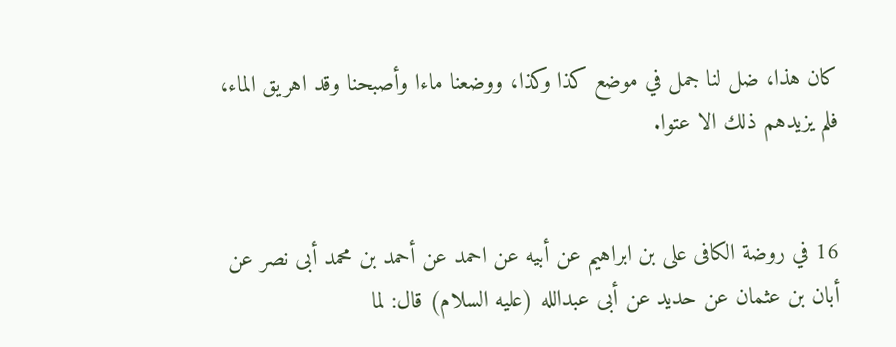كان هذا، ضل لنا جمل في موضع كذا وكذا، ووضعنا ماءا وأصبحنا وقد اهريق الماء، فلم يزيدهم ذلك الا عتوا.


16 في روضة الكافى على بن ابراهيم عن أبيه عن احمد عن أحمد بن محمد أبى نصر عن أبان بن عثمان عن حديد عن أبى عبدالله (عليه السلام) قال: لما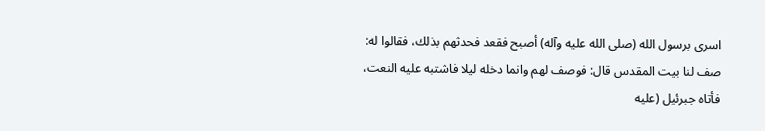اسرى برسول الله (صلى الله عليه وآله) أصبح فقعد فحدثهم بذلك، فقالوا له: صف لنا بيت المقدس قال: فوصف لهم وانما دخله ليلا فاشتبه عليه النعت، فأتاه جبرئيل (عليه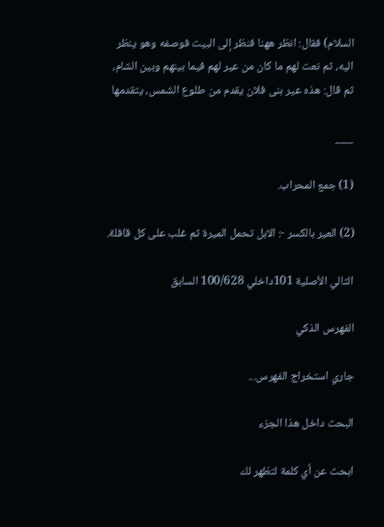السلام) فقال: انظر ههنا فنظر إلى البيت فوصفه وهو ينظر اليه، ثم نعت لهم ما كان من عير لهم فيما بينهم وبين الشام، ثم قال: هذه عير بنى فلان يقدم من طلوع الشمس، يتقدمها

___

(1) جمع المحراب.

(2) العير بالكسر -: الابل تحمل الميرة ثم غلب على كل قافلة.

التالي الأصلية 101داخلي 100/628 السابق

الفهرس الذكي

جاري استخراج الفهرس...

البحث داخل هذا الجزء

ابحث عن أي كلمة لتظهر لك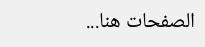الصفحات هنا...